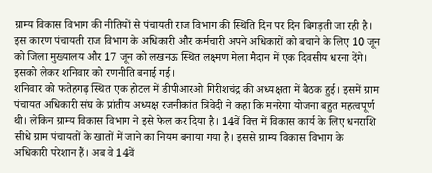ग्राम्य विकास विभाग की नीतियों से पंचायती राज विभाग की स्थिति दिन पर दिन बिगड़ती जा रही है। इस कारण पंचायती राज विभाग के अधिकारी और कर्मचारी अपने अधिकारों को बचाने के लिए 10 जून को जिला मुख्यालय और 17 जून को लखनऊ स्थित लक्ष्मण मेला मैदान में एक दिवसीय धरना देंगे। इसको लेकर शनिवार को रणनीति बनाई गई।
शनिवार को फतेहगढ़ स्थित एक होटल में डीपीआरओ गिरीशचंद्र की अध्यक्षता में बैठक हुई। इसमें ग्राम पंचायत अधिकारी संघ के प्रांतीय अध्यक्ष रजनीकांत त्रिवेदी ने कहा कि मनरेगा योजना बहुत महत्वपूर्ण थी। लेकिन ग्राम्य विकास विभाग ने इसे फेल कर दिया है। 14वें वित्त में विकास कार्य के लिए धनराशि सीधे ग्राम पंचायतों के खातों में जाने का नियम बनाया गया है। इससे ग्राम्य विकास विभाग के अधिकारी परेशान हैं। अब वे 14वें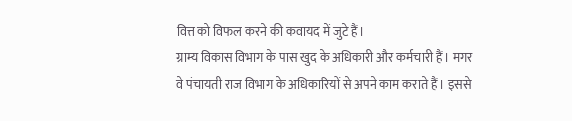वित्त को विफल करने की कवायद में जुटे हैं।
ग्राम्य विकास विभाग के पास खुद के अधिकारी और कर्मचारी हैं। मगर वे पंचायती राज विभाग के अधिकारियों से अपने काम कराते हैं। इससे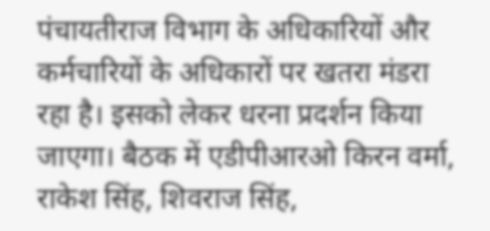पंचायतीराज विभाग के अधिकारियों और कर्मचारियों के अधिकारों पर खतरा मंडरा रहा है। इसको लेकर धरना प्रदर्शन किया जाएगा। बैठक में एडीपीआरओ किरन वर्मा, राकेश सिंह, शिवराज सिंह,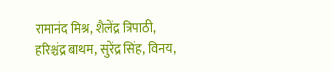रामानंद मिश्र, शैलेंद्र त्रिपाठी, हरिश्चंद्र बाथम, सुरेंद्र सिंह, विनय,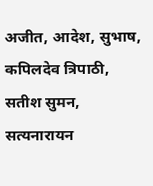अजीत, आदेश, सुभाष, कपिलदेव त्रिपाठी, सतीश सुमन, सत्यनारायन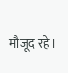मौजूद रहे।